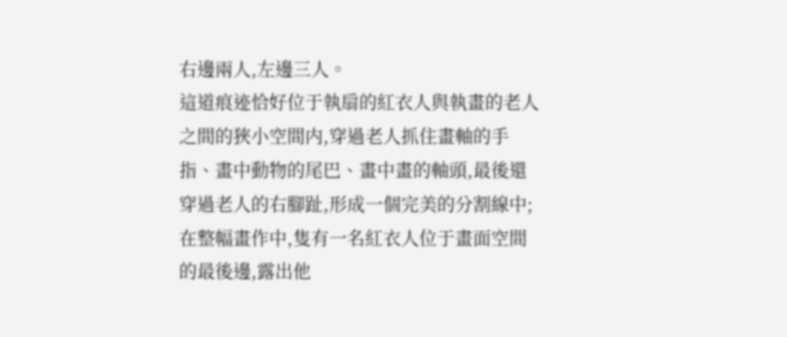右邊兩人,左邊三人。
這道痕迹恰好位于執扇的紅衣人與執畫的老人之間的狹小空間内,穿過老人抓住畫軸的手指、畫中動物的尾巴、畫中畫的軸頭,最後還穿過老人的右腳趾,形成一個完美的分割線中;在整幅畫作中,隻有一名紅衣人位于畫面空間的最後邊,露出他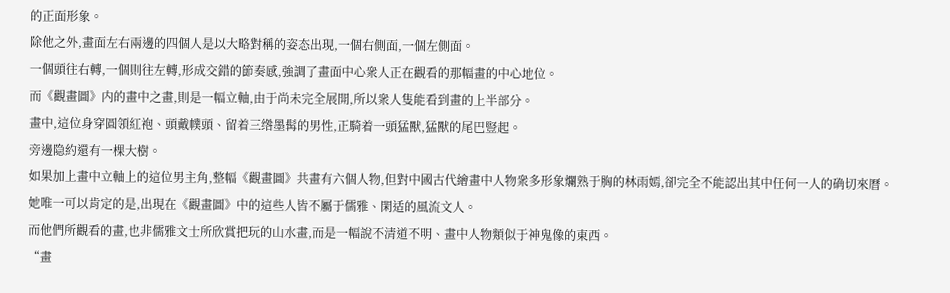的正面形象。
除他之外,畫面左右兩邊的四個人是以大略對稱的姿态出現,一個右側面,一個左側面。
一個頭往右轉,一個則往左轉,形成交錯的節奏感,強調了畫面中心衆人正在觀看的那幅畫的中心地位。
而《觀畫圖》内的畫中之畫,則是一幅立軸,由于尚未完全展開,所以衆人隻能看到畫的上半部分。
畫中,這位身穿圓領紅袍、頭戴幞頭、留着三绺墨髯的男性,正騎着一頭猛獸,猛獸的尾巴豎起。
旁邊隐約還有一棵大樹。
如果加上畫中立軸上的這位男主角,整幅《觀畫圖》共畫有六個人物,但對中國古代繪畫中人物衆多形象爛熟于胸的林雨嫣,卻完全不能認出其中任何一人的确切來曆。
她唯一可以肯定的是,出現在《觀畫圖》中的這些人皆不屬于儒雅、閑适的風流文人。
而他們所觀看的畫,也非儒雅文士所欣賞把玩的山水畫,而是一幅說不清道不明、畫中人物類似于神鬼像的東西。
“畫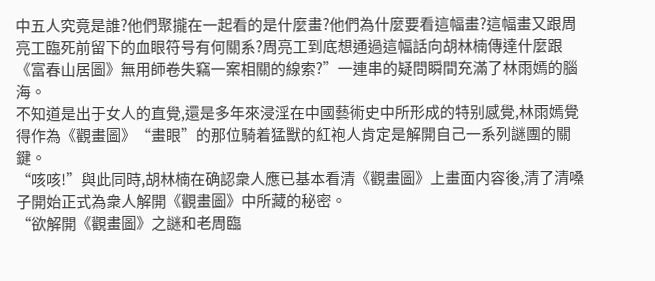中五人究竟是誰?他們聚攏在一起看的是什麼畫?他們為什麼要看這幅畫?這幅畫又跟周亮工臨死前留下的血眼符号有何關系?周亮工到底想通過這幅話向胡林楠傳達什麼跟《富春山居圖》無用師卷失竊一案相關的線索?”一連串的疑問瞬間充滿了林雨嫣的腦海。
不知道是出于女人的直覺,還是多年來浸淫在中國藝術史中所形成的特别感覺,林雨嫣覺得作為《觀畫圖》“畫眼”的那位騎着猛獸的紅袍人肯定是解開自己一系列謎團的關鍵。
“咳咳!”與此同時,胡林楠在确認衆人應已基本看清《觀畫圖》上畫面内容後,清了清嗓子開始正式為衆人解開《觀畫圖》中所藏的秘密。
“欲解開《觀畫圖》之謎和老周臨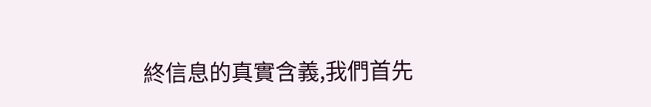終信息的真實含義,我們首先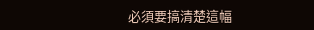必須要搞清楚這幅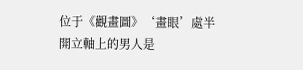位于《觀畫圖》‘畫眼’處半開立軸上的男人是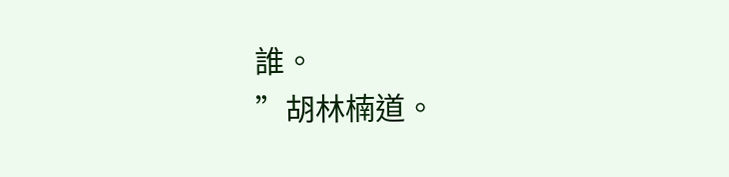誰。
”胡林楠道。